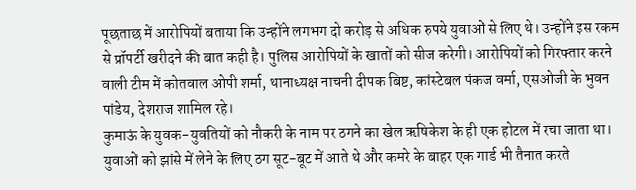पूछताछ में आरोपियों बताया कि उन्होंने लगभग दो करोड़ से अधिक रुपये युवाओं से लिए थे। उन्होंने इस रकम से प्रॉपर्टी खरीदने की बात कही है। पुलिस आरोपियों के खातों को सीज करेगी। आरोपियों को गिरफ्तार करने वाली टीम में कोतवाल ओपी शर्मा, थानाध्यक्ष नाचनी दीपक बिष्ट, कांस्टेबल पंकज वर्मा, एसओजी के भुवन पांडेय, देशराज शामिल रहे।
कुमाऊं के युवक-युवतियों को नौकरी के नाम पर ठगने का खेल ऋषिकेश के ही एक होटल में रचा जाता था। युवाओं को झांसे में लेने के लिए ठग सूट-बूट में आते थे और कमरे के बाहर एक गार्ड भी तैनात करते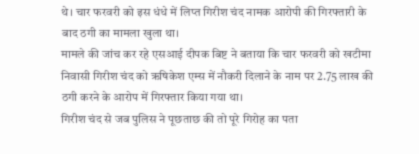थे। चार फरवरी को इस धंधे में लिप्त गिरीश चंद नामक आरोपी की गिरफ्तारी के बाद ठगी का मामला खुला था।
मामले की जांच कर रहे एसआई दीपक बिष्ट ने बताया कि चार फरवरी को खटीमा निवासी गिरीश चंद को ऋषिकेश एम्स में नौकरी दिलाने के नाम पर 2.75 लाख की ठगी करने के आरोप में गिरफ्तार किया गया था।
गिरीश चंद से जब पुलिस ने पूछताछ की तो पूरे गिरोह का पता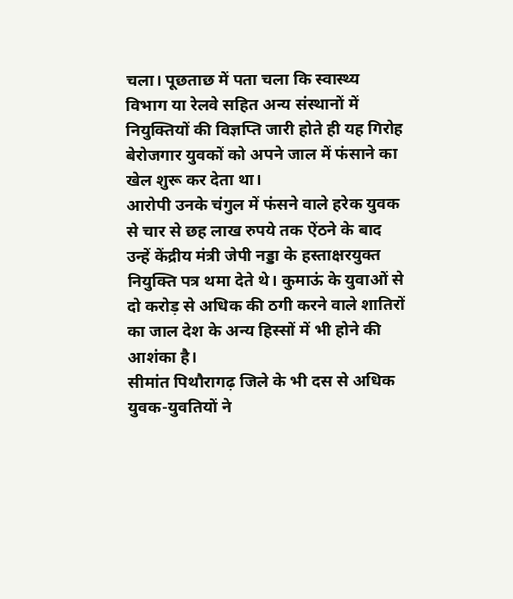चला। पूछताछ में पता चला कि स्वास्थ्य विभाग या रेलवे सहित अन्य संस्थानों में नियुक्तियों की विज्ञप्ति जारी होते ही यह गिरोह बेरोजगार युवकों को अपने जाल में फंसाने का खेल शुरू कर देता था।
आरोपी उनके चंगुल में फंसने वाले हरेक युवक से चार से छह लाख रुपये तक ऐंठने के बाद उन्हें केंद्रीय मंत्री जेपी नड्डा के हस्ताक्षरयुक्त नियुक्ति पत्र थमा देते थे। कुमाऊं के युवाओं से दो करोड़ से अधिक की ठगी करने वाले शातिरों का जाल देश के अन्य हिस्सों में भी होने की आशंका है।
सीमांत पिथौरागढ़ जिले के भी दस से अधिक युवक-युवतियों ने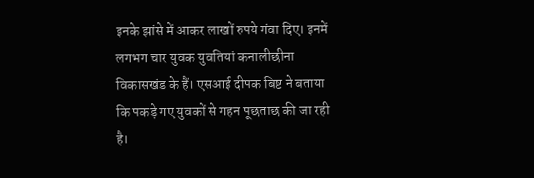इनके झांसे में आकर लाखों रुपये गंवा दिए। इनमें लगभग चार युवक युवतियां कनालीछीना विकासखंड के हैं। एसआई दीपक बिष्ट ने बताया कि पकड़े गए युवकों से गहन पूछताछ की जा रही है।